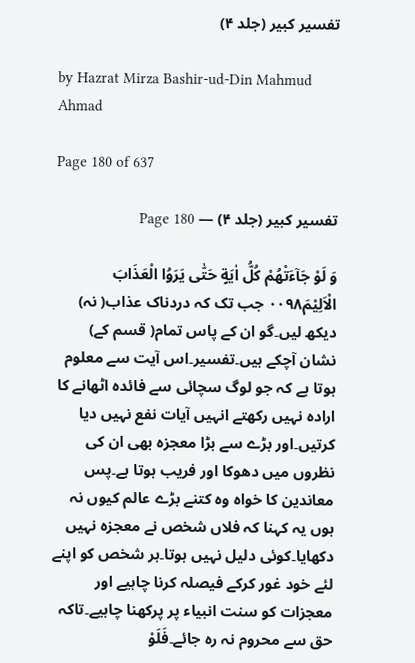تفسیر کبیر (جلد ۴)

by Hazrat Mirza Bashir-ud-Din Mahmud Ahmad

Page 180 of 637

تفسیر کبیر (جلد ۴) — Page 180

وَ لَوْ جَآءَتْهُمْ كُلُّ اٰيَةٍ حَتّٰى يَرَوُا الْعَذَابَ الْاَلِيْمَ۰۰۹۸ جب تک کہ دردناک عذاب( نہ) دیکھ لیں۔گو ان کے پاس تمام( قسم کے) نشان آچکے ہیں۔تفسیر۔اس آیت سے معلوم ہوتا ہے کہ جو لوگ سچائی سے فائدہ اٹھانے کا ارادہ نہیں رکھتے انہیں آیات نفع نہیں دیا کرتیں۔اور بڑے سے بڑا معجزہ بھی ان کی نظروں میں دھوکا اور فریب ہوتا ہے۔پس معاندین کا خواہ وہ کتنے بڑے عالم کیوں نہ ہوں یہ کہنا کہ فلاں شخص نے معجزہ نہیں دکھایا۔کوئی دلیل نہیں ہوتا۔ہر شخص کو اپنے لئے خود غور کرکے فیصلہ کرنا چاہیے اور معجزات کو سنت انبیاء پر پرکھنا چاہیے۔تاکہ حق سے محروم نہ رہ جائے۔فَلَوْ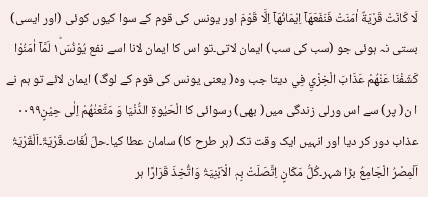لَا كَانَتْ قَرْيَةٌ اٰمَنَتْ فَنَفَعَهَاۤ اِيْمَانُهَاۤ اِلَّا قَوْمَ اور یونس کی قوم کے سوا کیوں کوئی (اور ایسی) بستی نہ ہوئی جو (سب کی سب) ایمان لاتی۔تو اس کا ایمان لانا اسے نفع يُوْنُسَ١ؕ لَمَّاۤ اٰمَنُوْا كَشَفْنَا عَنْهُمْ عَذَابَ الْخِزْيِ فِي دیتا جب وہ( یعنی یونس کی قوم کے لوگ) ایمان لائے تو ہم نے ا ن( پر) سے اس ورلی زندگی میں( بھی) رسوائی کا الْحَيٰوةِ الدُّنْيَا وَ مَتَّعْنٰهُمْ اِلٰى حِيْنٍ۰۰۹۹ عذاب دور کر دیا اور انہیں ایک وقت تک (ہر طرح کا) سامان عطا کیا۔حلّ لُغَات۔قَرْیَۃٌ۔اَلْقَرْیَۃُ اَلْمِصْرُ الْجَامِعُ بڑا شہر۔کُلُّ مَکَانٍ اِتَّصَلَتْ بِہٖ الْاَبْنِیَۃُ وَاتُّخِذَ قَرَارًا ہر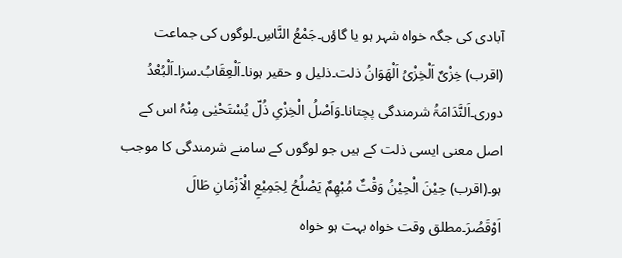آبادی کی جگہ خواہ شہر ہو یا گاؤں۔جَمْعُ النَّاسِ۔لوگوں کی جماعت (اقرب) خِزْیٌ اَلْخِزْیُ اَلْھَوَانُ ذلت۔ذلیل و حقیر ہونا۔اَلْعِقَابُ۔سزا۔اَلْبُعْدُ دوری۔اَلنَّدَامَۃُ شرمندگی پچتانا۔وَاَصْلُ الْخِزْیِ ذُلّ یُسْتَحْیٰی مِنْہُ اس کے اصل معنی ایسی ذلت کے ہیں جو لوگوں کے سامنے شرمندگی کا موجب ہو۔(اقرب) حِیْنَ الْحِیْنُ وَقْتٌ مُبْھِمٌ یَصْلُحُ لِجَمِیْعِ الْاَزْمَانِ طَالَ اَوْقَصُرَ۔مطلق وقت خواہ بہت ہو خواہ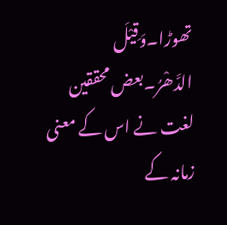تھوڑا۔وَقِیْلَ الدَّھْرُ۔بعض محققین لغت نے اس کے معنی زمانہ کے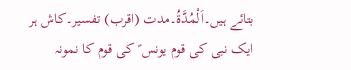بتائے ہیں۔اَلْمُدَّۃُ۔مدت (اقرب) تفسیر۔کاش ہر ایک نبی کی قوم یونس ؑ کی قوم کا نمونہ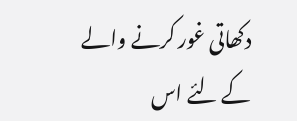دکھاتی غور کرنے والے کے لئے اس